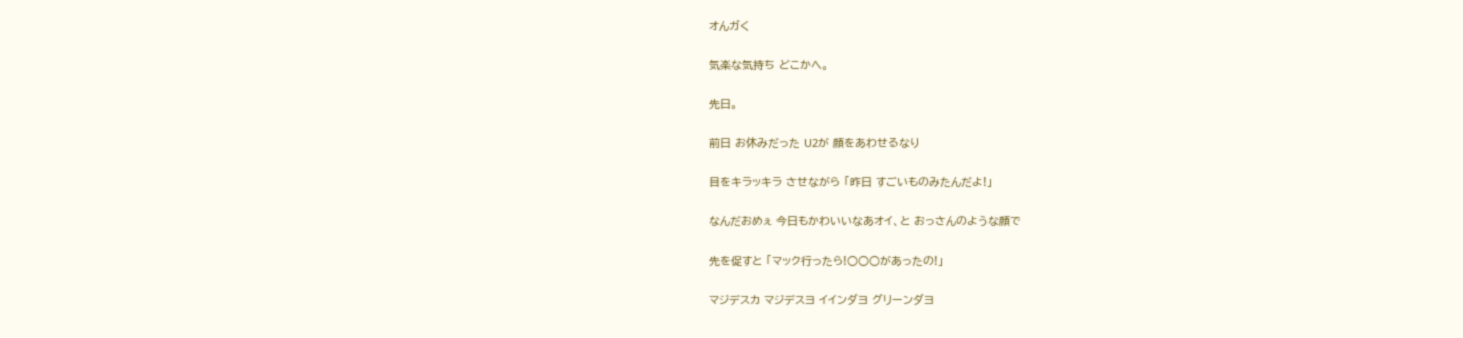オんガく

気楽な気持ち どこかへ。

先日。

前日 お休みだった U2が 顔をあわせるなり

目をキラッキラ させながら 「昨日 すごいものみたんだよ!」

なんだおめぇ 今日もかわいいなあオイ、と おっさんのような顔で

先を促すと 「マック行ったら!○○○があったの!」

マジデスカ マジデスヨ イインダヨ グリーンダヨ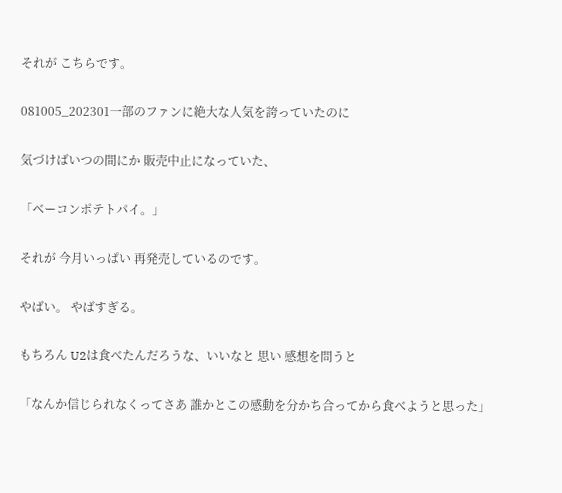それが こちらです。

081005_202301一部のファンに絶大な人気を誇っていたのに

気づけばいつの間にか 販売中止になっていた、

「ベーコンポテトパイ。」

それが 今月いっぱい 再発売しているのです。

やばい。 やばすぎる。

もちろん U2は食べたんだろうな、いいなと 思い 感想を問うと

「なんか信じられなくってさあ 誰かとこの感動を分かち合ってから食べようと思った」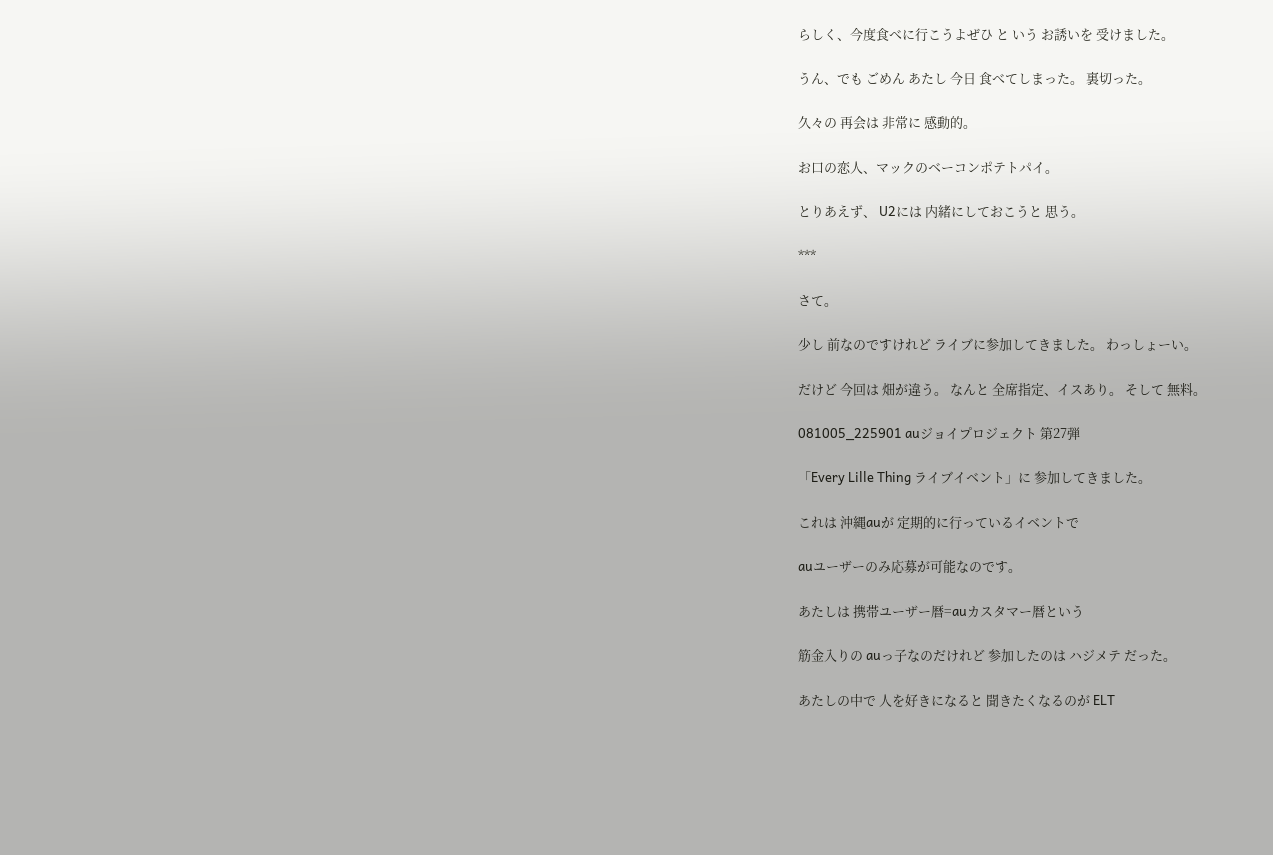らしく、今度食べに行こうよぜひ と いう お誘いを 受けました。

うん、でも ごめん あたし 今日 食べてしまった。 裏切った。

久々の 再会は 非常に 感動的。

お口の恋人、マックのベーコンポテトパイ。

とりあえず、 U2には 内緒にしておこうと 思う。

***

さて。

少し 前なのですけれど ライブに参加してきました。 わっしょーい。

だけど 今回は 畑が違う。 なんと 全席指定、イスあり。 そして 無料。

081005_225901 auジョイプロジェクト 第27弾

「Every Lille Thing ライブイベント」に 参加してきました。

これは 沖縄auが 定期的に行っているイベントで

auユーザーのみ応募が可能なのです。

あたしは 携帯ユーザー暦=auカスタマー暦という

筋金入りの auっ子なのだけれど 参加したのは ハジメテ だった。

あたしの中で 人を好きになると 聞きたくなるのが ELT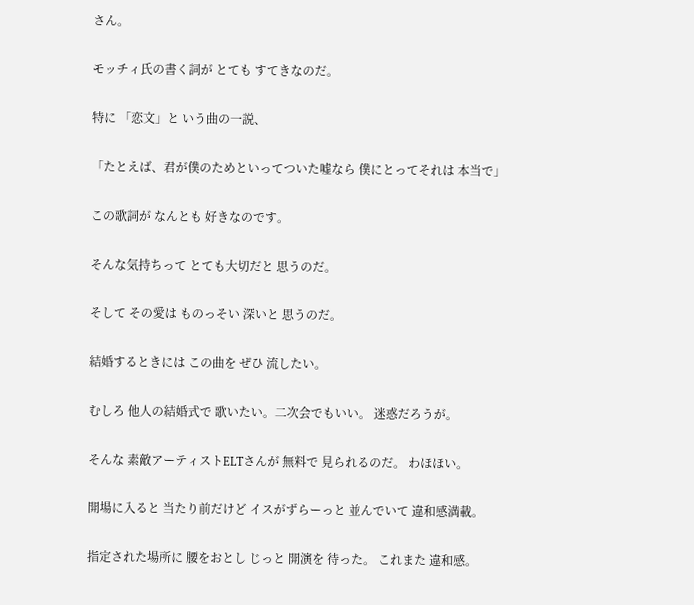さん。

モッチィ氏の書く詞が とても すてきなのだ。

特に 「恋文」と いう曲の一説、

「たとえば、君が僕のためといってついた嘘なら 僕にとってそれは 本当で」

この歌詞が なんとも 好きなのです。

そんな気持ちって とても大切だと 思うのだ。

そして その愛は ものっそい 深いと 思うのだ。

結婚するときには この曲を ぜひ 流したい。

むしろ 他人の結婚式で 歌いたい。二次会でもいい。 迷惑だろうが。

そんな 素敵アーティストELTさんが 無料で 見られるのだ。 わほほい。

開場に入ると 当たり前だけど イスがずらーっと 並んでいて 違和感満載。

指定された場所に 腰をおとし じっと 開演を 待った。 これまた 違和感。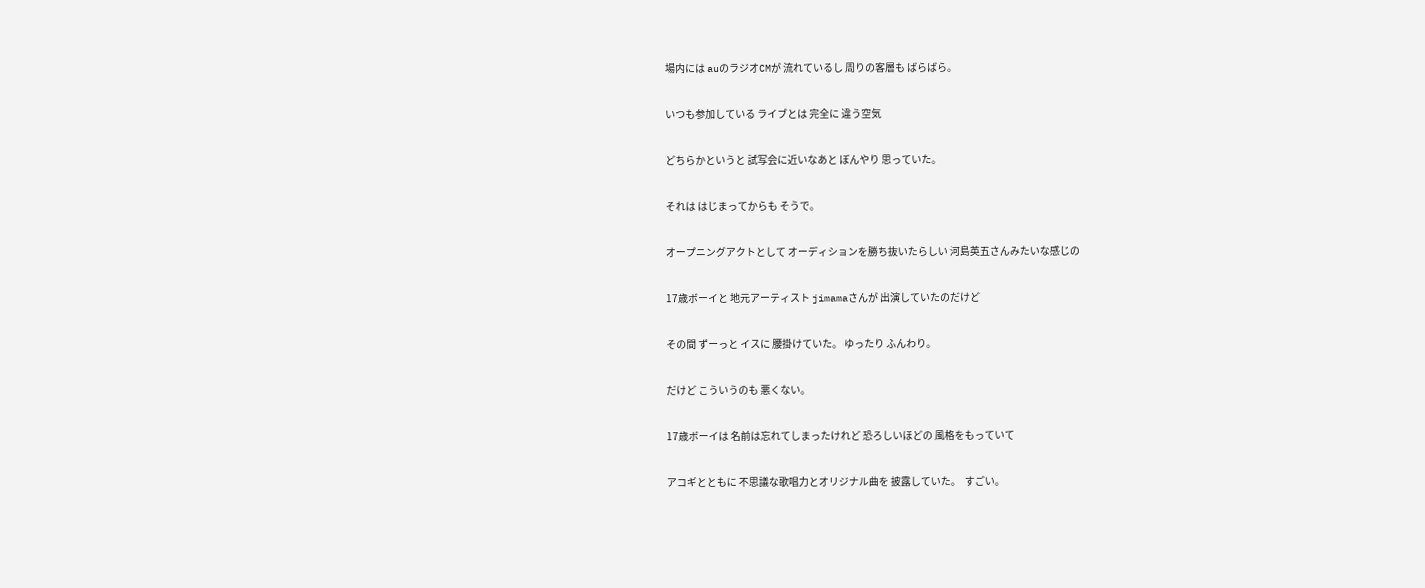場内には auのラジオCMが 流れているし 周りの客層も ばらばら。

いつも参加している ライブとは 完全に 違う空気

どちらかというと 試写会に近いなあと ぼんやり 思っていた。

それは はじまってからも そうで。

オープニングアクトとして オーディションを勝ち抜いたらしい 河島英五さんみたいな感じの

17歳ボーイと 地元アーティスト jimamaさんが 出演していたのだけど

その間 ずーっと イスに 腰掛けていた。 ゆったり ふんわり。

だけど こういうのも 悪くない。

17歳ボーイは 名前は忘れてしまったけれど 恐ろしいほどの 風格をもっていて

アコギとともに 不思議な歌唱力とオリジナル曲を 披露していた。  すごい。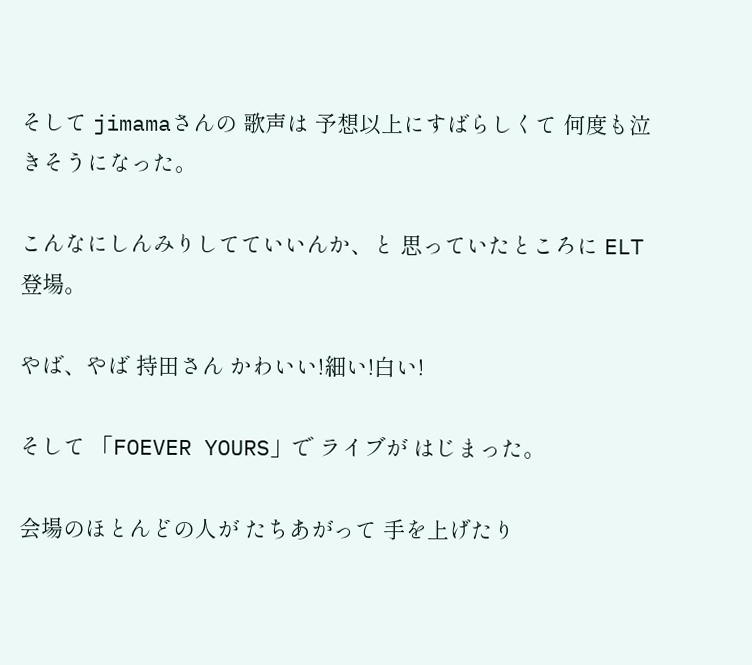そして jimamaさんの 歌声は 予想以上にすばらしくて 何度も泣きそうになった。

こんなにしんみりしてていいんか、と 思っていたところに ELT登場。

やば、やば 持田さん かわいい!細い!白い!

そして 「FOEVER YOURS」で ライブが はじまった。

会場のほとんどの人が たちあがって 手を上げたり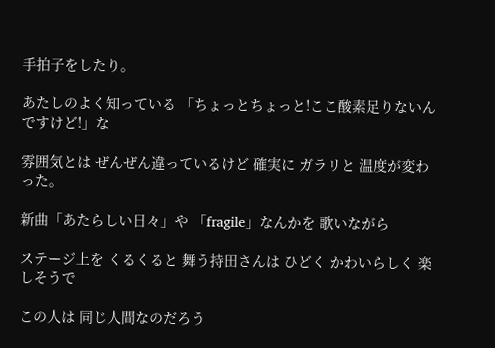手拍子をしたり。

あたしのよく知っている 「ちょっとちょっと!ここ酸素足りないんですけど!」な

雰囲気とは ぜんぜん違っているけど 確実に ガラリと 温度が変わった。

新曲「あたらしい日々」や 「fragile」なんかを 歌いながら

ステージ上を くるくると 舞う持田さんは ひどく かわいらしく 楽しそうで

この人は 同じ人間なのだろう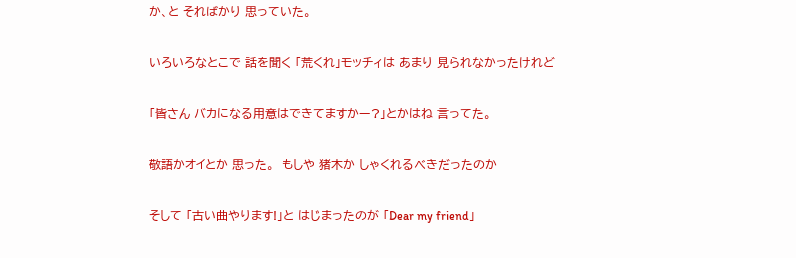か、と そればかり 思っていた。

いろいろなとこで 話を聞く 「荒くれ」モッチィは あまり 見られなかったけれど

「皆さん バカになる用意はできてますかー?」とかはね 言ってた。

敬語かオイとか 思った。  もしや 猪木か しゃくれるべきだったのか

そして 「古い曲やります!」と はじまったのが 「Dear my friend」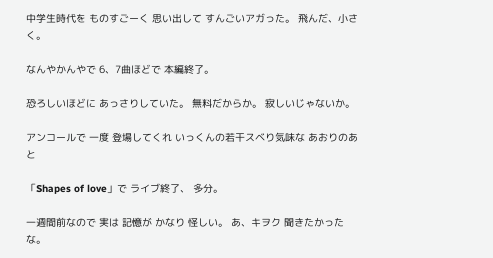中学生時代を ものすごーく 思い出して すんごいアガった。 飛んだ、小さく。

なんやかんやで 6、7曲ほどで 本編終了。

恐ろしいほどに あっさりしていた。 無料だからか。 寂しいじゃないか。

アンコールで 一度 登場してくれ いっくんの若干スベり気味な あおりのあと

「Shapes of love」で ライブ終了、 多分。

一週間前なので 実は 記憶が かなり 怪しい。 あ、キヲク 聞きたかったな。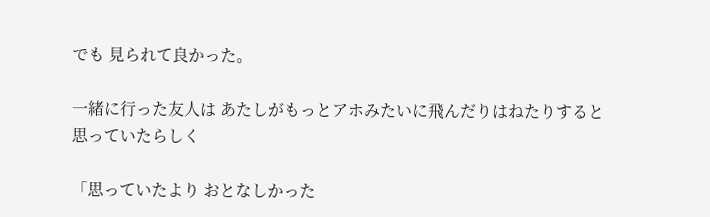でも 見られて良かった。

一緒に行った友人は あたしがもっとアホみたいに飛んだりはねたりすると思っていたらしく

「思っていたより おとなしかった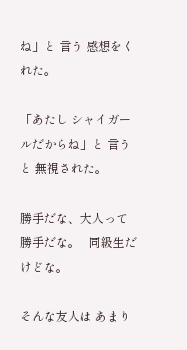ね」と 言う 感想をくれた。

「あたし シャイガールだからね」と 言うと 無視された。

勝手だな、大人って 勝手だな。   同級生だけどな。

そんな友人は あまり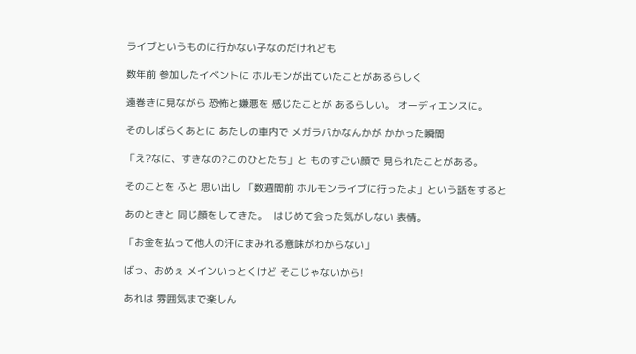ライブというものに行かない子なのだけれども

数年前 参加したイベントに ホルモンが出ていたことがあるらしく

遠巻きに見ながら 恐怖と嫌悪を 感じたことが あるらしい。 オーディエンスに。

そのしばらくあとに あたしの車内で メガラバかなんかが かかった瞬間

「え?なに、すきなの?このひとたち」と ものすごい顔で 見られたことがある。

そのことを ふと 思い出し 「数週間前 ホルモンライブに行ったよ」という話をすると

あのときと 同じ顔をしてきた。  はじめて会った気がしない 表情。

「お金を払って他人の汗にまみれる意味がわからない」

ばっ、おめぇ メインいっとくけど そこじゃないから!

あれは 雰囲気まで楽しん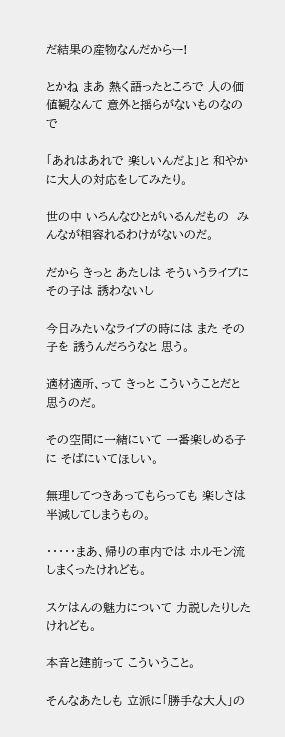だ結果の産物なんだからー!

とかね まあ 熱く語ったところで 人の価値観なんて 意外と揺らがないものなので

「あれはあれで 楽しいんだよ」と 和やかに大人の対応をしてみたり。

世の中 いろんなひとがいるんだもの  みんなが相容れるわけがないのだ。

だから きっと あたしは そういうライブに その子は 誘わないし

今日みたいなライブの時には また その子を 誘うんだろうなと 思う。

適材適所、って きっと こういうことだと 思うのだ。

その空間に一緒にいて 一番楽しめる子に そばにいてほしい。

無理してつきあってもらっても 楽しさは 半減してしまうもの。

・・・・・まあ、帰りの車内では ホルモン流しまくったけれども。

スケはんの魅力について 力説したりしたけれども。

本音と建前って こういうこと。

そんなあたしも 立派に「勝手な大人」の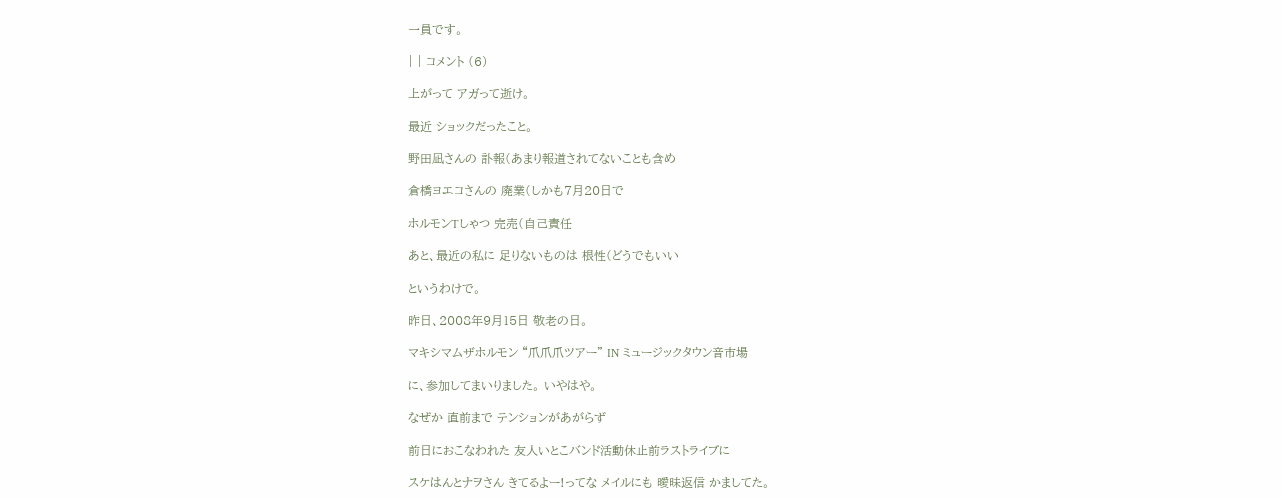一員です。

| | コメント (6)

上がって アガって逝け。

最近 ショックだったこと。

野田凪さんの 訃報(あまり報道されてないことも含め

倉橋ヨエコさんの 廃業(しかも7月20日で

ホルモンTしゃつ 完売(自己責任

あと、最近の私に 足りないものは 根性(どうでもいい

というわけで。

昨日、2008年9月15日 敬老の日。

マキシマムザホルモン “爪爪爪ツアー” IN ミュージックタウン音市場

に、参加してまいりました。 いやはや。

なぜか 直前まで テンションがあがらず

前日におこなわれた 友人いとこバンド活動休止前ラストライブに

スケはんとナヲさん きてるよー!ってな メイルにも 曖昧返信 かましてた。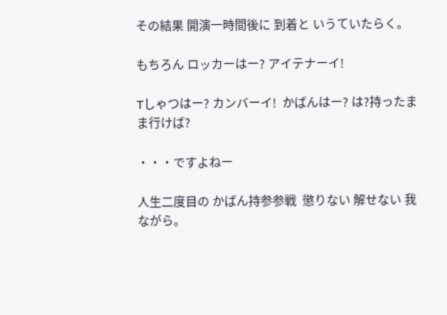その結果 開演一時間後に 到着と いうていたらく。

もちろん ロッカーはー? アイテナーイ!

Tしゃつはー? カンバーイ!  かばんはー? は?持ったまま行けば?

・・・ですよねー

人生二度目の かばん持参参戦  懲りない 解せない 我ながら。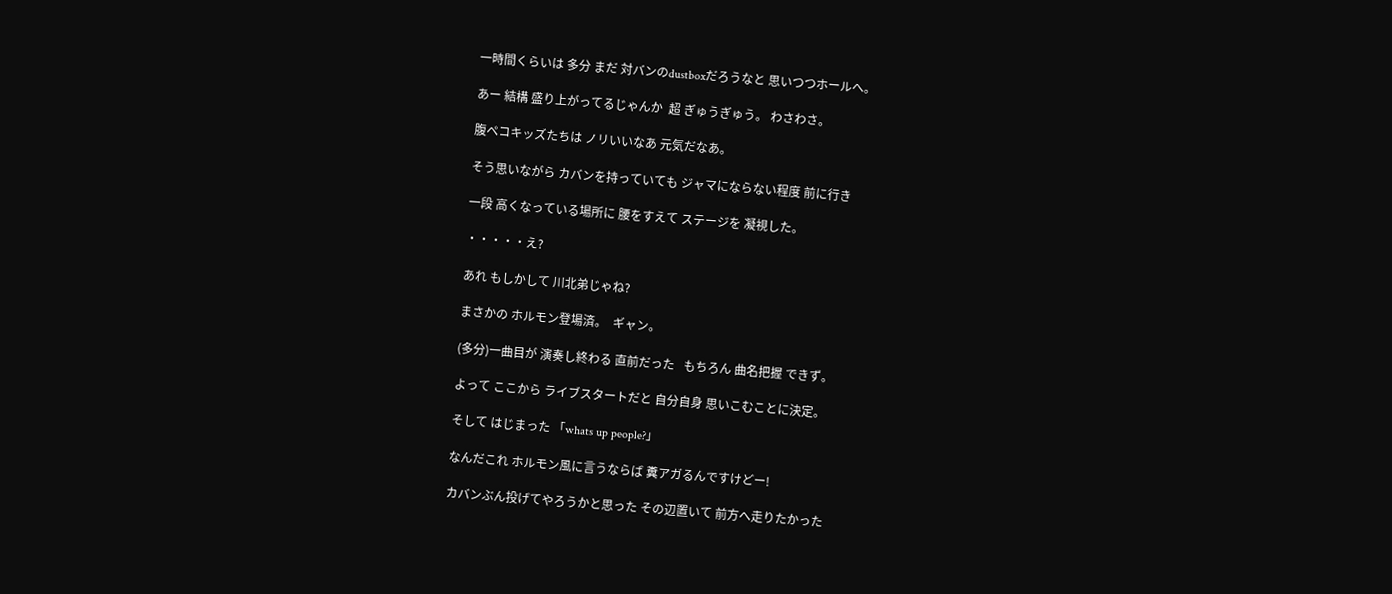一時間くらいは 多分 まだ 対バンのdustboxだろうなと 思いつつホールへ。

あー 結構 盛り上がってるじゃんか  超 ぎゅうぎゅう。 わさわさ。

腹ペコキッズたちは ノリいいなあ 元気だなあ。

そう思いながら カバンを持っていても ジャマにならない程度 前に行き

一段 高くなっている場所に 腰をすえて ステージを 凝視した。

・・・・・え?

あれ もしかして 川北弟じゃね?

まさかの ホルモン登場済。  ギャン。

(多分)一曲目が 演奏し終わる 直前だった   もちろん 曲名把握 できず。

よって ここから ライブスタートだと 自分自身 思いこむことに決定。

そして はじまった 「whats up people?」

なんだこれ ホルモン風に言うならば 糞アガるんですけどー!

カバンぶん投げてやろうかと思った その辺置いて 前方へ走りたかった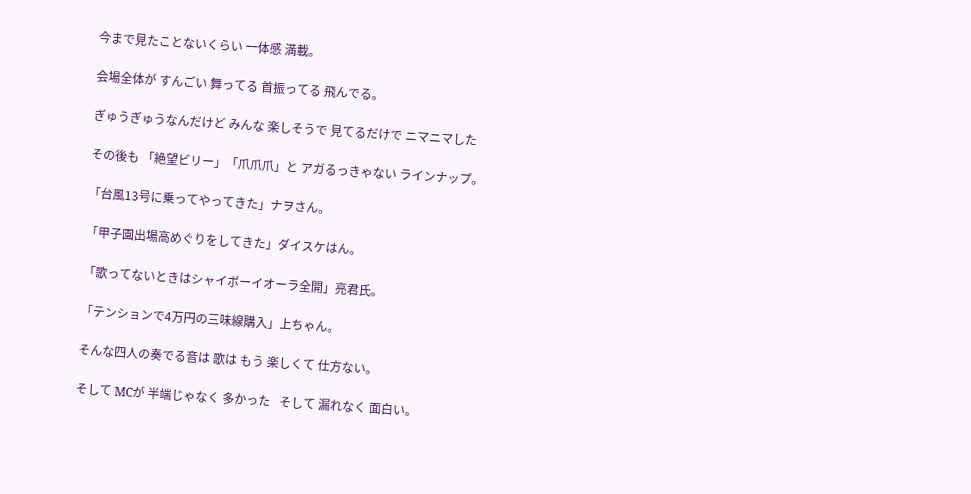今まで見たことないくらい 一体感 満載。

会場全体が すんごい 舞ってる 首振ってる 飛んでる。

ぎゅうぎゅうなんだけど みんな 楽しそうで 見てるだけで ニマニマした

その後も 「絶望ビリー」「爪爪爪」と アガるっきゃない ラインナップ。

「台風13号に乗ってやってきた」ナヲさん。

「甲子園出場高めぐりをしてきた」ダイスケはん。

「歌ってないときはシャイボーイオーラ全開」亮君氏。

「テンションで4万円の三味線購入」上ちゃん。

そんな四人の奏でる音は 歌は もう 楽しくて 仕方ない。

そして MCが 半端じゃなく 多かった   そして 漏れなく 面白い。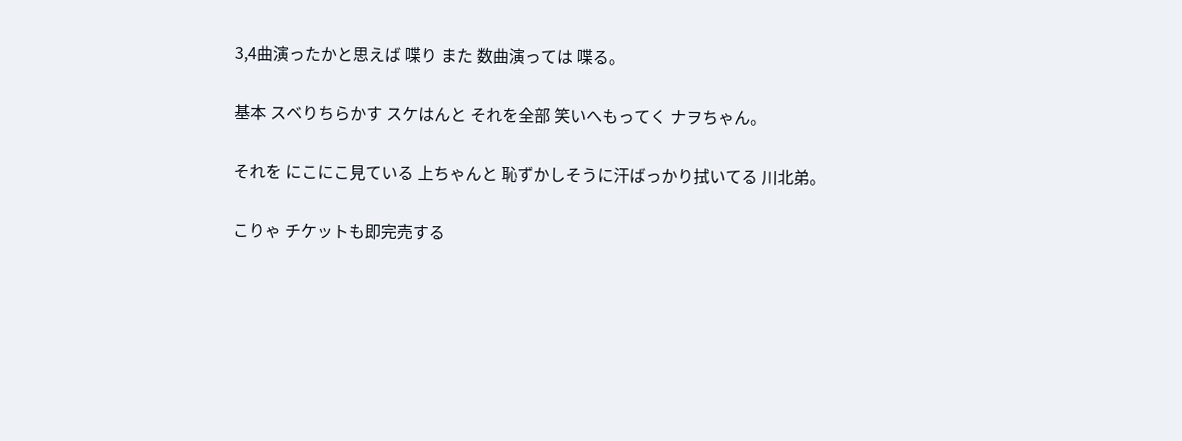3,4曲演ったかと思えば 喋り また 数曲演っては 喋る。

基本 スベりちらかす スケはんと それを全部 笑いへもってく ナヲちゃん。

それを にこにこ見ている 上ちゃんと 恥ずかしそうに汗ばっかり拭いてる 川北弟。

こりゃ チケットも即完売する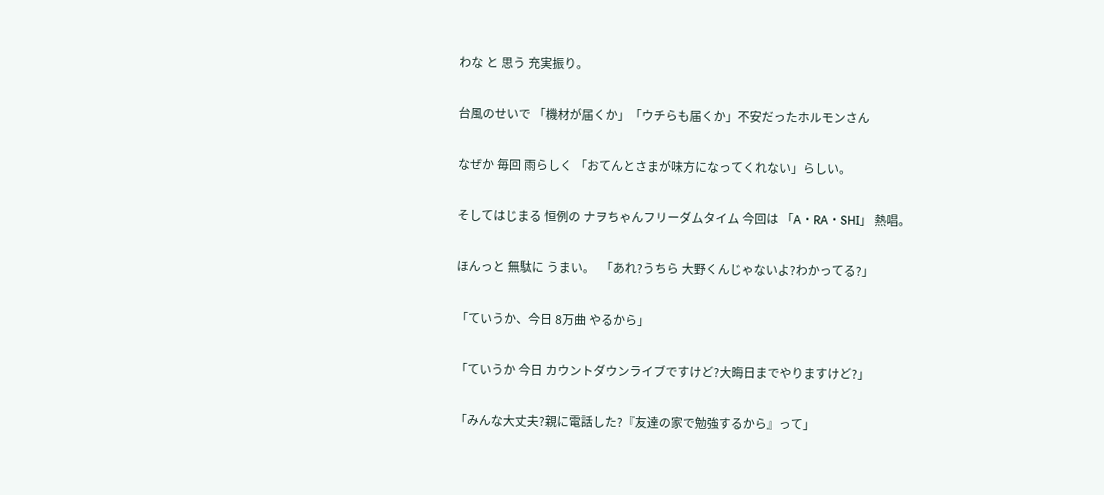わな と 思う 充実振り。

台風のせいで 「機材が届くか」「ウチらも届くか」不安だったホルモンさん

なぜか 毎回 雨らしく 「おてんとさまが味方になってくれない」らしい。

そしてはじまる 恒例の ナヲちゃんフリーダムタイム 今回は 「A・RA・SHI」 熱唱。

ほんっと 無駄に うまい。  「あれ?うちら 大野くんじゃないよ?わかってる?」

「ていうか、今日 8万曲 やるから」

「ていうか 今日 カウントダウンライブですけど?大晦日までやりますけど?」

「みんな大丈夫?親に電話した?『友達の家で勉強するから』って」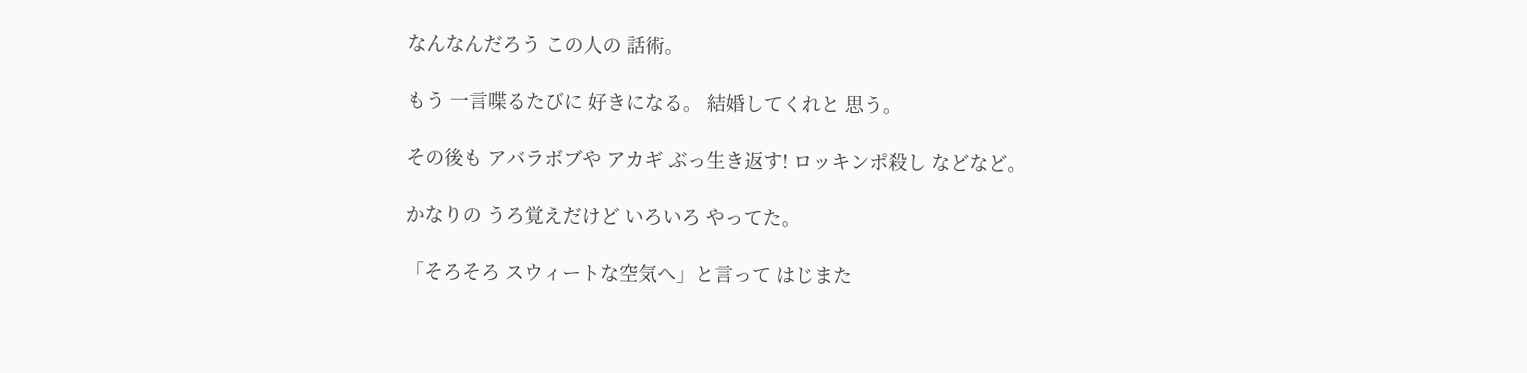なんなんだろう この人の 話術。

もう 一言喋るたびに 好きになる。 結婚してくれと 思う。

その後も アバラボブや アカギ ぶっ生き返す! ロッキンポ殺し などなど。

かなりの うろ覚えだけど いろいろ やってた。

「そろそろ スウィートな空気へ」と言って はじまた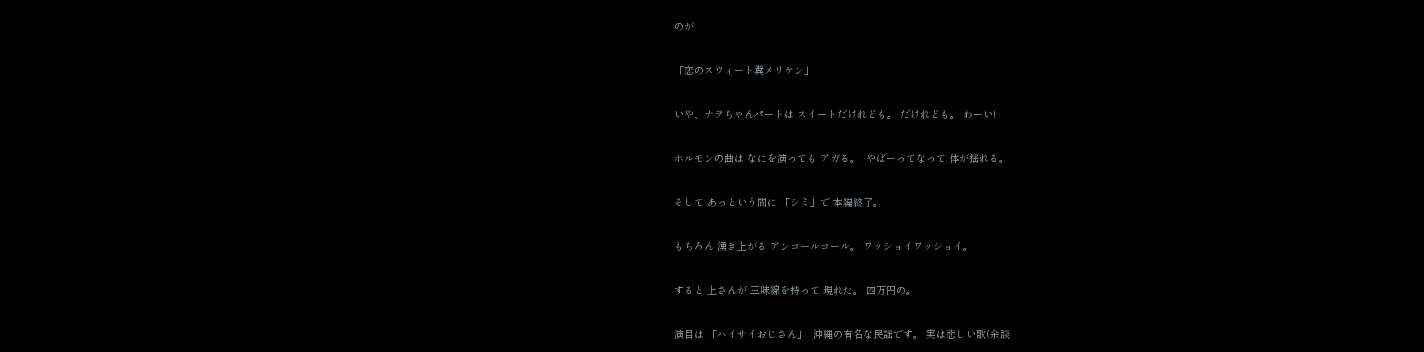のが

「恋のスウィート糞メリケン」

いや、ナヲちゃんパートは スイートだけれども。 だけれども。 わーい!

ホルモンの曲は なにを演っても アガる。  やばーってなって 体が揺れる。

そして あっという間に 「シミ」で 本編終了。

もちろん 湧き上がる アンコールコール。 ワッショイワッショイ。

すると 上さんが 三味線を持って 現れた。 四万円の。

演目は 「ハイサイおじさん」  沖縄の有名な民謡です。 実は悲しい歌(余談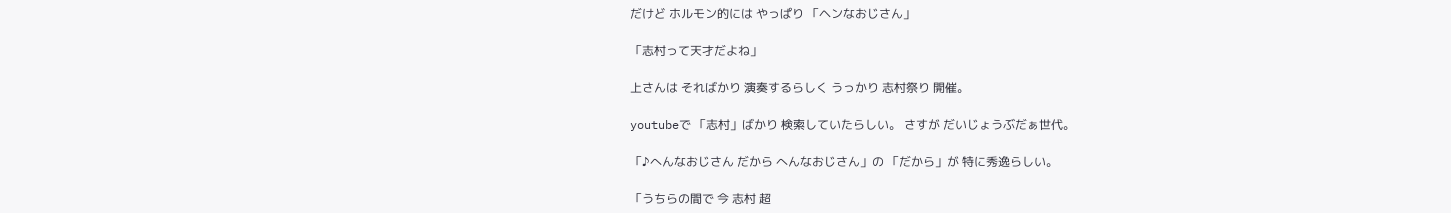だけど ホルモン的には やっぱり 「ヘンなおじさん」

「志村って天才だよね」

上さんは そればかり 演奏するらしく うっかり 志村祭り 開催。

youtubeで 「志村」ばかり 検索していたらしい。 さすが だいじょうぶだぁ世代。

「♪へんなおじさん だから へんなおじさん」の 「だから」が 特に秀逸らしい。

「うちらの間で 今 志村 超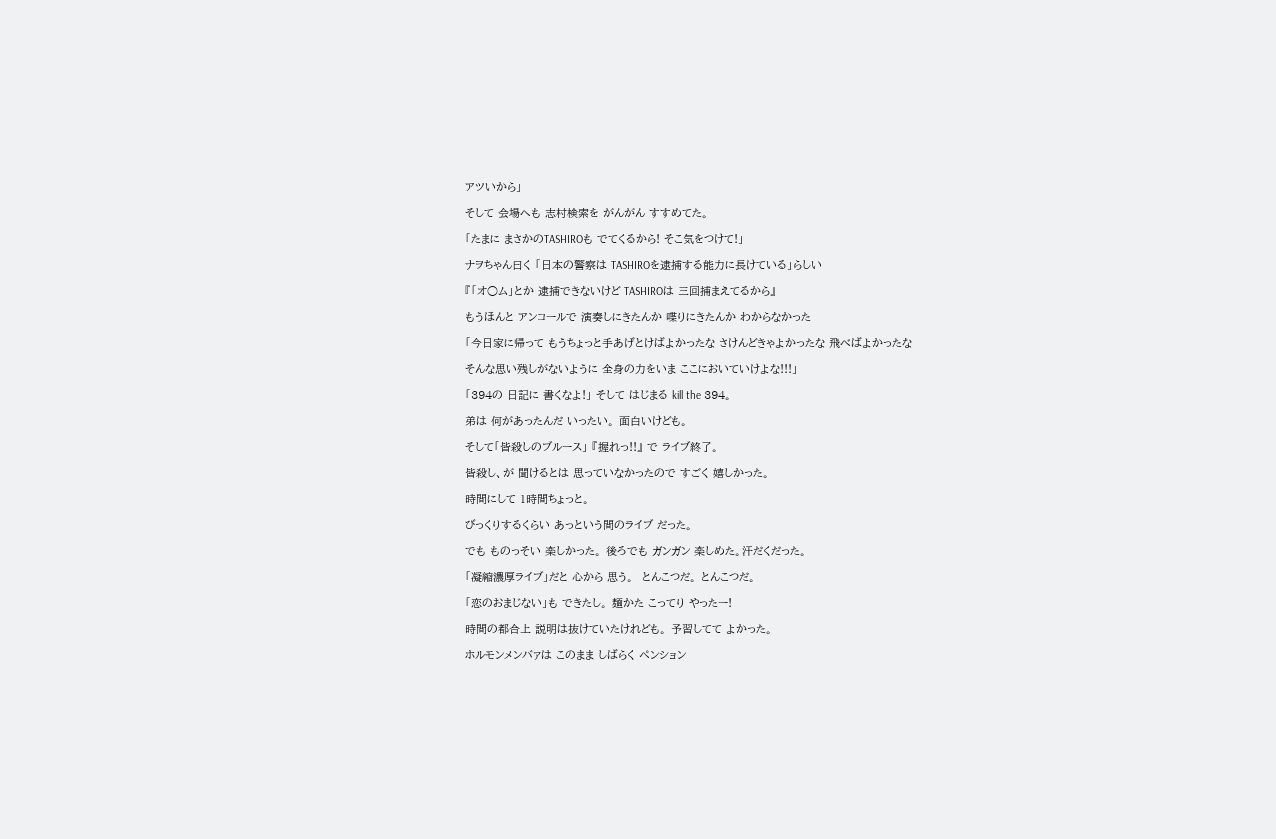アツいから」

そして 会場へも 志村検索を がんがん すすめてた。

「たまに まさかのTASHIROも でてくるから! そこ気をつけて!」

ナヲちゃん曰く 「日本の警察は TASHIROを逮捕する能力に長けている」らしい

『「オ○ム」とか 逮捕できないけど TASHIROは 三回捕まえてるから』

もうほんと アンコールで 演奏しにきたんか 喋りにきたんか わからなかった

「今日家に帰って もうちょっと手あげとけばよかったな さけんどきゃよかったな 飛べばよかったな

そんな思い残しがないように 全身の力をいま ここにおいていけよな!!!」

「394の 日記に 書くなよ!」 そして はじまる kill the 394。

弟は 何があったんだ いったい。 面白いけども。

そして「皆殺しのブルース」 『握れっ!!』 で ライブ終了。

皆殺し、が 聞けるとは 思っていなかったので すごく 嬉しかった。

時間にして 1時間ちょっと。

びっくりするくらい あっという間のライブ だった。

でも ものっそい 楽しかった。 後ろでも ガンガン 楽しめた。汗だくだった。

「凝縮濃厚ライブ」だと 心から 思う。  とんこつだ。 とんこつだ。

「恋のおまじない」も できたし。 麺かた こってり やったー!

時間の都合上 説明は抜けていたけれども。 予習してて よかった。

ホルモンメンバァは このまま しばらく ペンション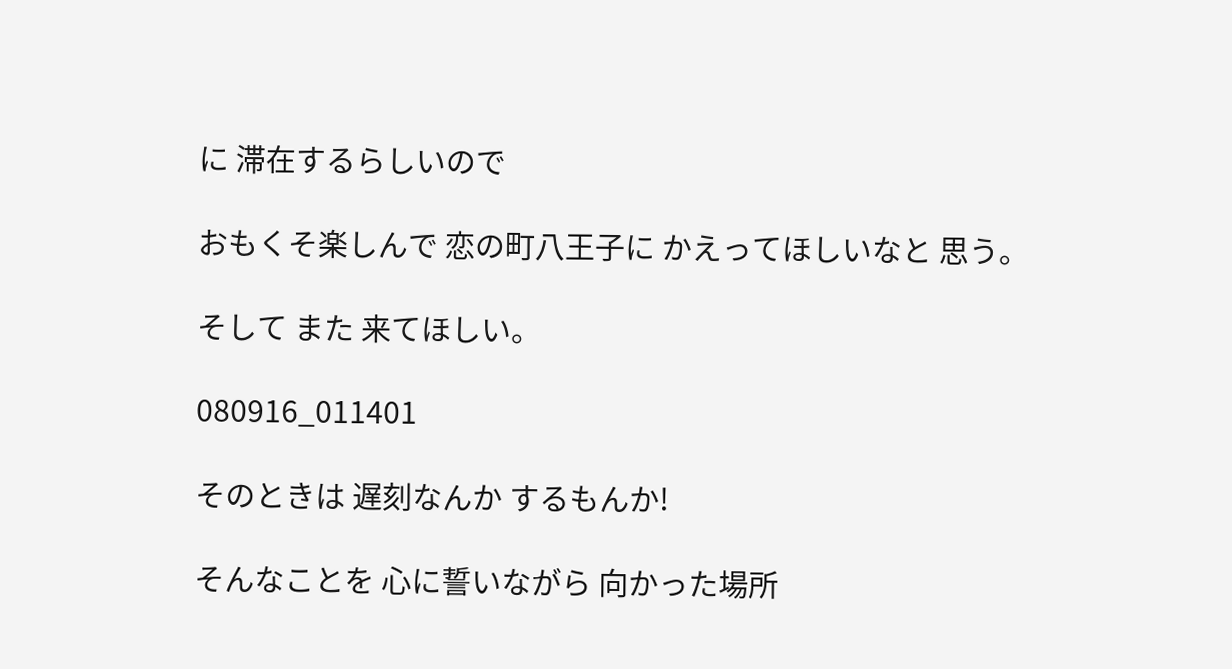に 滞在するらしいので

おもくそ楽しんで 恋の町八王子に かえってほしいなと 思う。

そして また 来てほしい。

080916_011401

そのときは 遅刻なんか するもんか!

そんなことを 心に誓いながら 向かった場所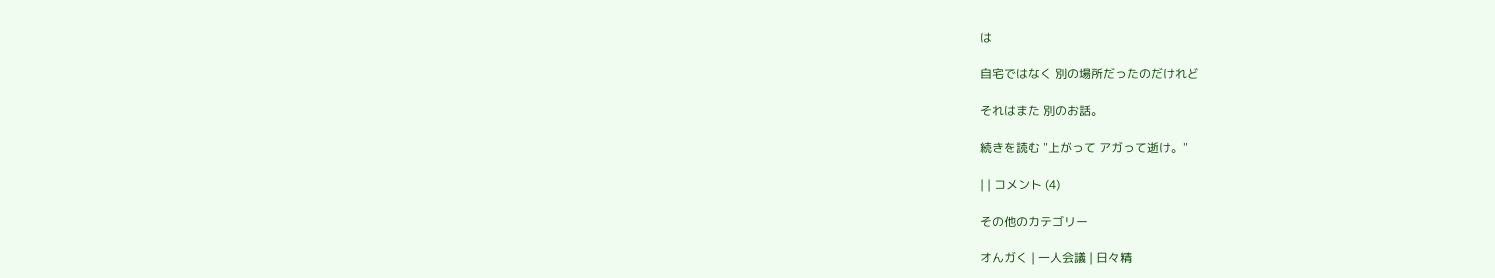は

自宅ではなく 別の場所だったのだけれど

それはまた 別のお話。

続きを読む "上がって アガって逝け。"

| | コメント (4)

その他のカテゴリー

オんガく | 一人会議 | 日々精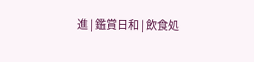進 | 鑑賞日和 | 飲食処